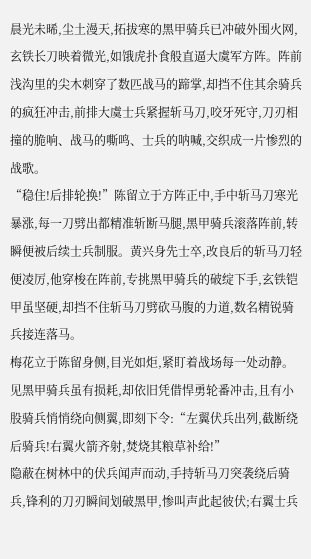晨光未晞,尘土漫天,拓拔寒的黑甲骑兵已冲破外围火网,玄铁长刀映着微光,如饿虎扑食般直逼大虞军方阵。阵前浅沟里的尖木刺穿了数匹战马的蹄掌,却挡不住其余骑兵的疯狂冲击,前排大虞士兵紧握斩马刀,咬牙死守,刀刃相撞的脆响、战马的嘶鸣、士兵的呐喊,交织成一片惨烈的战歌。
“稳住!后排轮换!”陈留立于方阵正中,手中斩马刀寒光暴涨,每一刀劈出都精准斩断马腿,黑甲骑兵滚落阵前,转瞬便被后续士兵制服。黄兴身先士卒,改良后的斩马刀轻便凌厉,他穿梭在阵前,专挑黑甲骑兵的破绽下手,玄铁铠甲虽坚硬,却挡不住斩马刀劈砍马腹的力道,数名精锐骑兵接连落马。
梅花立于陈留身侧,目光如炬,紧盯着战场每一处动静。见黑甲骑兵虽有损耗,却依旧凭借悍勇轮番冲击,且有小股骑兵悄悄绕向侧翼,即刻下令:“左翼伏兵出列,截断绕后骑兵!右翼火箭齐射,焚烧其粮草补给!”
隐蔽在树林中的伏兵闻声而动,手持斩马刀突袭绕后骑兵,锋利的刀刃瞬间划破黑甲,惨叫声此起彼伏;右翼士兵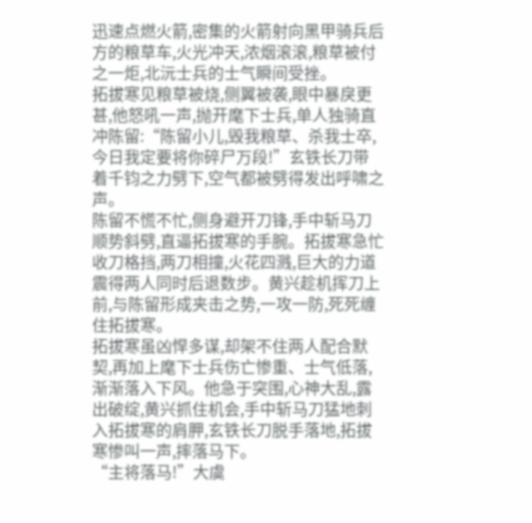迅速点燃火箭,密集的火箭射向黑甲骑兵后方的粮草车,火光冲天,浓烟滚滚,粮草被付之一炬,北沅士兵的士气瞬间受挫。
拓拔寒见粮草被烧,侧翼被袭,眼中暴戾更甚,他怒吼一声,抛开麾下士兵,单人独骑直冲陈留:“陈留小儿,毁我粮草、杀我士卒,今日我定要将你碎尸万段!”玄铁长刀带着千钧之力劈下,空气都被劈得发出呼啸之声。
陈留不慌不忙,侧身避开刀锋,手中斩马刀顺势斜劈,直逼拓拔寒的手腕。拓拔寒急忙收刀格挡,两刀相撞,火花四溅,巨大的力道震得两人同时后退数步。黄兴趁机挥刀上前,与陈留形成夹击之势,一攻一防,死死缠住拓拔寒。
拓拔寒虽凶悍多谋,却架不住两人配合默契,再加上麾下士兵伤亡惨重、士气低落,渐渐落入下风。他急于突围,心神大乱,露出破绽,黄兴抓住机会,手中斩马刀猛地刺入拓拔寒的肩胛,玄铁长刀脱手落地,拓拔寒惨叫一声,摔落马下。
“主将落马!”大虞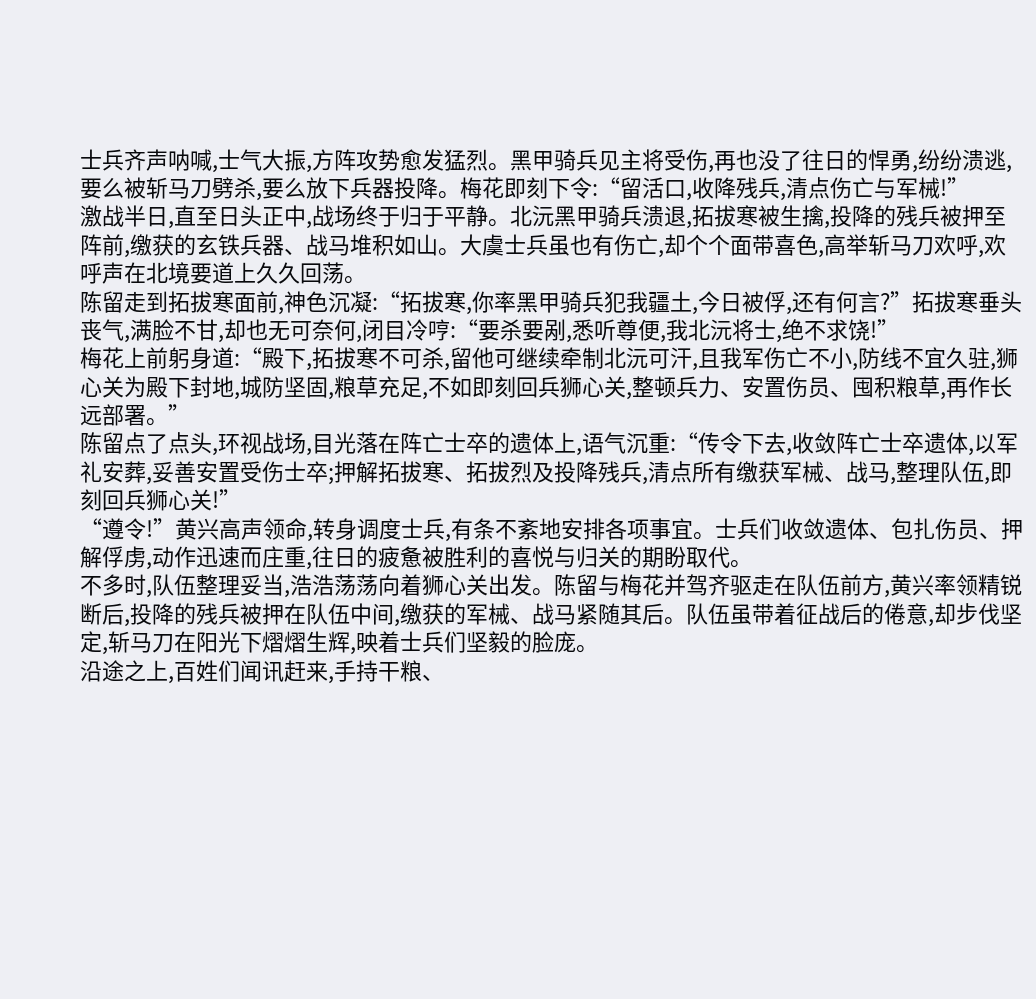士兵齐声呐喊,士气大振,方阵攻势愈发猛烈。黑甲骑兵见主将受伤,再也没了往日的悍勇,纷纷溃逃,要么被斩马刀劈杀,要么放下兵器投降。梅花即刻下令:“留活口,收降残兵,清点伤亡与军械!”
激战半日,直至日头正中,战场终于归于平静。北沅黑甲骑兵溃退,拓拔寒被生擒,投降的残兵被押至阵前,缴获的玄铁兵器、战马堆积如山。大虞士兵虽也有伤亡,却个个面带喜色,高举斩马刀欢呼,欢呼声在北境要道上久久回荡。
陈留走到拓拔寒面前,神色沉凝:“拓拔寒,你率黑甲骑兵犯我疆土,今日被俘,还有何言?”拓拔寒垂头丧气,满脸不甘,却也无可奈何,闭目冷哼:“要杀要剐,悉听尊便,我北沅将士,绝不求饶!”
梅花上前躬身道:“殿下,拓拔寒不可杀,留他可继续牵制北沅可汗,且我军伤亡不小,防线不宜久驻,狮心关为殿下封地,城防坚固,粮草充足,不如即刻回兵狮心关,整顿兵力、安置伤员、囤积粮草,再作长远部署。”
陈留点了点头,环视战场,目光落在阵亡士卒的遗体上,语气沉重:“传令下去,收敛阵亡士卒遗体,以军礼安葬,妥善安置受伤士卒;押解拓拔寒、拓拔烈及投降残兵,清点所有缴获军械、战马,整理队伍,即刻回兵狮心关!”
“遵令!”黄兴高声领命,转身调度士兵,有条不紊地安排各项事宜。士兵们收敛遗体、包扎伤员、押解俘虏,动作迅速而庄重,往日的疲惫被胜利的喜悦与归关的期盼取代。
不多时,队伍整理妥当,浩浩荡荡向着狮心关出发。陈留与梅花并驾齐驱走在队伍前方,黄兴率领精锐断后,投降的残兵被押在队伍中间,缴获的军械、战马紧随其后。队伍虽带着征战后的倦意,却步伐坚定,斩马刀在阳光下熠熠生辉,映着士兵们坚毅的脸庞。
沿途之上,百姓们闻讯赶来,手持干粮、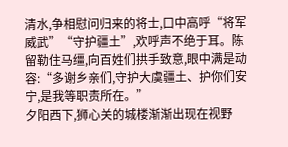清水,争相慰问归来的将士,口中高呼“将军威武”“守护疆土”,欢呼声不绝于耳。陈留勒住马缰,向百姓们拱手致意,眼中满是动容:“多谢乡亲们,守护大虞疆土、护你们安宁,是我等职责所在。”
夕阳西下,狮心关的城楼渐渐出现在视野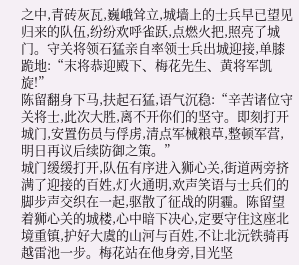之中,青砖灰瓦,巍峨耸立,城墙上的士兵早已望见归来的队伍,纷纷欢呼雀跃,点燃火把,照亮了城门。守关将领石猛亲自率领士兵出城迎接,单膝跪地:“末将恭迎殿下、梅花先生、黄将军凯旋!”
陈留翻身下马,扶起石猛,语气沉稳:“辛苦诸位守关将士,此次大胜,离不开你们的坚守。即刻打开城门,安置伤员与俘虏,清点军械粮草,整顿军营,明日再议后续防御之策。”
城门缓缓打开,队伍有序进入狮心关,街道两旁挤满了迎接的百姓,灯火通明,欢声笑语与士兵们的脚步声交织在一起,驱散了征战的阴霾。陈留望着狮心关的城楼,心中暗下决心,定要守住这座北境重镇,护好大虞的山河与百姓,不让北沅铁骑再越雷池一步。梅花站在他身旁,目光坚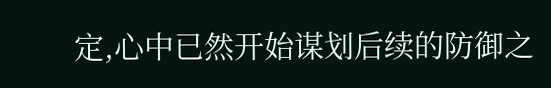定,心中已然开始谋划后续的防御之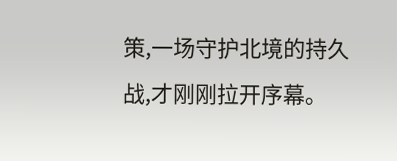策,一场守护北境的持久战,才刚刚拉开序幕。